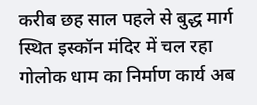करीब छह साल पहले से बुद्ध मार्ग स्थित इस्कॉन मंदिर में चल रहा गोलोक धाम का निर्माण कार्य अब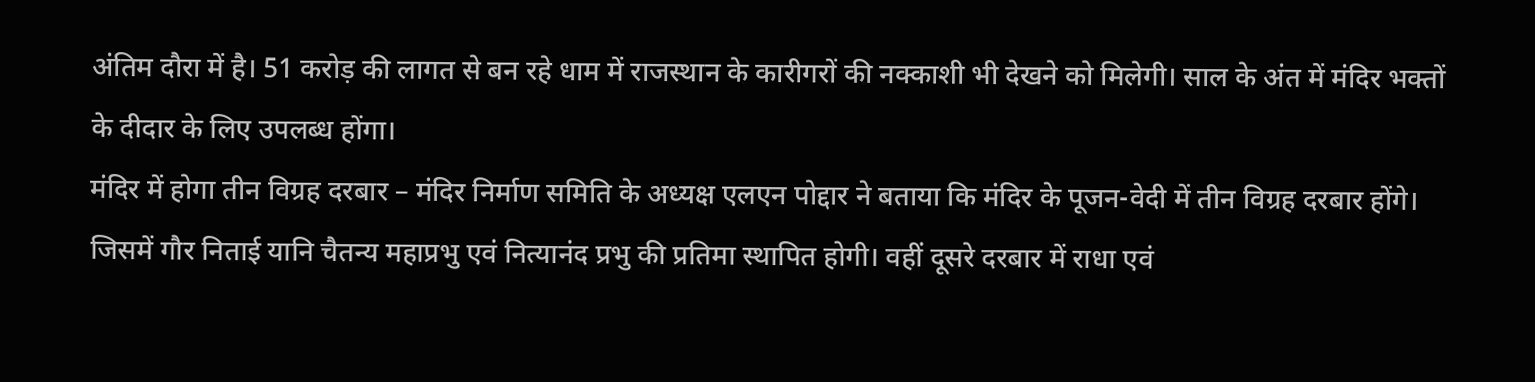अंतिम दौरा में है। 51 करोड़ की लागत से बन रहे धाम में राजस्थान के कारीगरों की नक्काशी भी देखने को मिलेगी। साल के अंत में मंदिर भक्तों के दीदार के लिए उपलब्ध होंगा।
मंदिर में होगा तीन विग्रह दरबार – मंदिर निर्माण समिति के अध्यक्ष एलएन पोद्दार ने बताया कि मंदिर के पूजन-वेदी में तीन विग्रह दरबार होंगे। जिसमें गौर निताई यानि चैतन्य महाप्रभु एवं नित्यानंद प्रभु की प्रतिमा स्थापित होगी। वहीं दूसरे दरबार में राधा एवं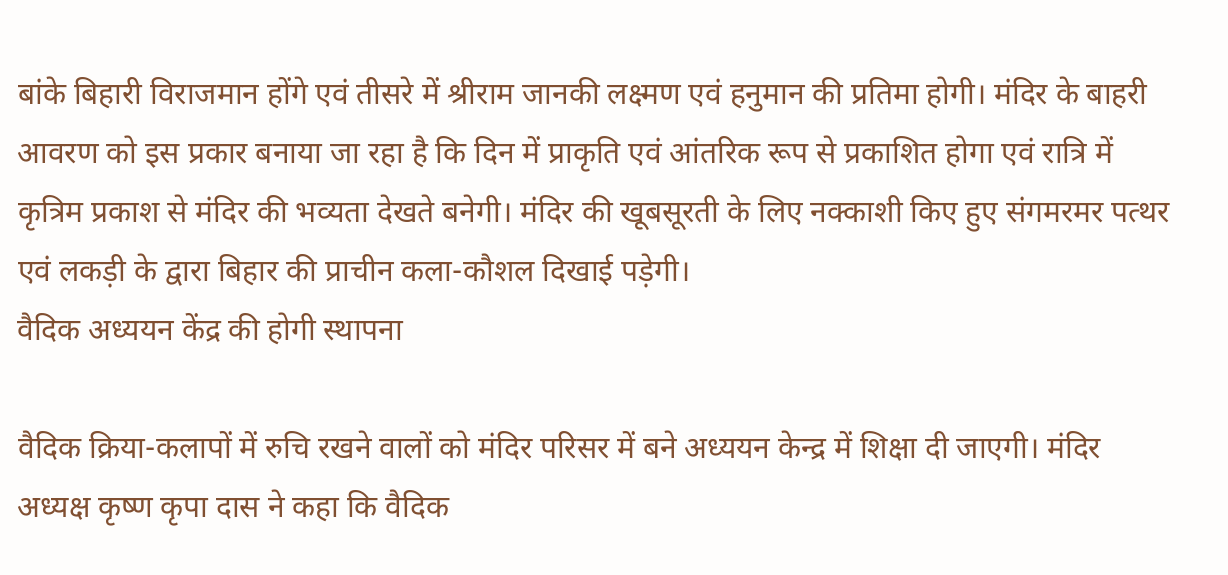बांके बिहारी विराजमान होंगे एवं तीसरे में श्रीराम जानकी लक्ष्मण एवं हनुमान की प्रतिमा होगी। मंदिर के बाहरी आवरण को इस प्रकार बनाया जा रहा है कि दिन में प्राकृति एवं आंतरिक रूप से प्रकाशित होगा एवं रात्रि में कृत्रिम प्रकाश से मंदिर की भव्यता देखते बनेगी। मंदिर की खूबसूरती के लिए नक्काशी किए हुए संगमरमर पत्थर एवं लकड़ी के द्वारा बिहार की प्राचीन कला-कौशल दिखाई पड़ेगी।
वैदिक अध्ययन केंद्र की होगी स्थापना

वैदिक क्रिया-कलापों में रुचि रखने वालों को मंदिर परिसर में बने अध्ययन केन्द्र में शिक्षा दी जाएगी। मंदिर अध्यक्ष कृष्ण कृपा दास ने कहा कि वैदिक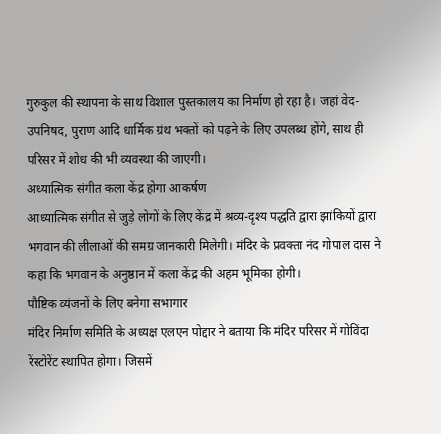गुरुकुल की स्थापना के साथ विशाल पुस्तकालय का निर्माण हो रहा है। जहां वेद-उपनिषद, पुराण आदि धार्मिक ग्रंथ भक्तों को पढ़ने के लिए उपलब्ध होंगे, साथ ही परिसर में शोध की भी व्यवस्था की जाएगी।
अध्यात्मिक संगीत कला केंद्र होगा आकर्षण
आध्यात्मिक संगीत से जुड़े लोगों के लिए केंद्र में श्रव्य-दृश्य पद्धति द्वारा झांकियों द्वारा भगवान की लीलाओं की समग्र जानकारी मिलेगी। मंदिर के प्रवक्ता नंद गोपाल दास ने कहा कि भगवान के अनुष्ठान में कला केंद्र की अहम भूमिका होगी।
पौष्टिक व्यंजनों के लिए बनेगा सभागार
मंदिर निर्माण समिति के अध्यक्ष एलएन पोद्दार ने बताया कि मंदिर परिसर में गोविंदा रेंस्टोरेंट स्थापित होगा। जिसमें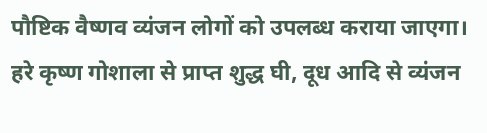पौष्टिक वैष्णव व्यंजन लोगों को उपलब्ध कराया जाएगा। हरे कृष्ण गोशाला से प्राप्त शुद्ध घी, दूध आदि से व्यंजन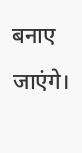बनाए जाएंगे।